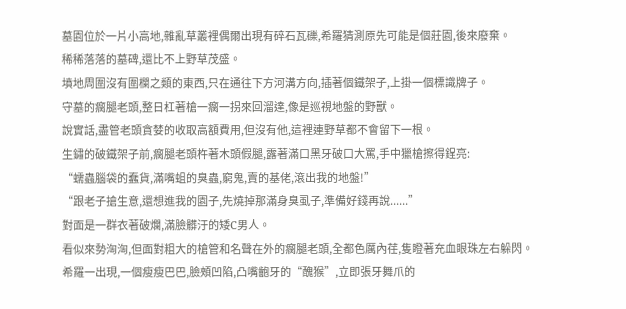墓園位於一片小高地,雜亂草叢裡偶爾出現有碎石瓦礫,希羅猜測原先可能是個莊園,後來廢棄。
稀稀落落的墓碑,還比不上野草茂盛。
墳地周圍沒有圍欄之類的東西,只在通往下方河溝方向,插著個鐵架子,上掛一個標識牌子。
守墓的瘸腿老頭,整日杠著槍一瘸一拐來回溜達,像是巡視地盤的野獸。
說實話,盡管老頭貪婪的收取高額費用,但沒有他,這裡連野草都不會留下一根。
生鏽的破鐵架子前,瘸腿老頭杵著木頭假腿,露著滿口黑牙破口大罵,手中獵槍擦得鋥亮:
“蠕蟲腦袋的蠢貨,滿嘴蛆的臭蟲,窮鬼,賣的基佬,滾出我的地盤!”
“跟老子搶生意,還想進我的園子,先燒掉那滿身臭虱子,準備好錢再說......”
對面是一群衣著破爛,滿臉髒汙的矮C男人。
看似來勢洶洶,但面對粗大的槍管和名聲在外的瘸腿老頭,全都色厲內荏,隻瞪著充血眼珠左右躲閃。
希羅一出現,一個瘦瘦巴巴,臉頰凹陷,凸嘴齙牙的“醜猴”,立即張牙舞爪的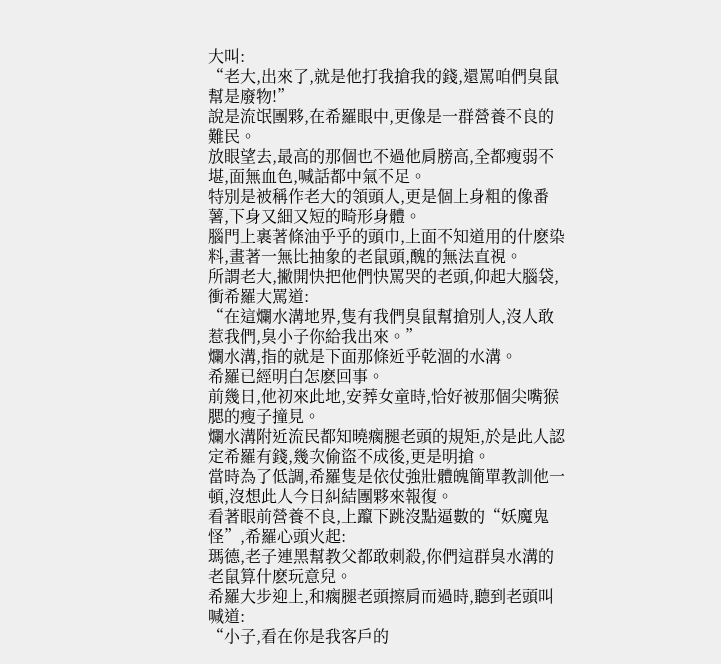大叫:
“老大,出來了,就是他打我搶我的錢,還罵咱們臭鼠幫是廢物!”
說是流氓團夥,在希羅眼中,更像是一群營養不良的難民。
放眼望去,最高的那個也不過他肩膀高,全都瘦弱不堪,面無血色,喊話都中氣不足。
特別是被稱作老大的領頭人,更是個上身粗的像番薯,下身又細又短的畸形身體。
腦門上裹著條油乎乎的頭巾,上面不知道用的什麽染料,畫著一無比抽象的老鼠頭,醜的無法直視。
所謂老大,撇開快把他們快罵哭的老頭,仰起大腦袋,衝希羅大罵道:
“在這爛水溝地界,隻有我們臭鼠幫搶別人,沒人敢惹我們,臭小子你給我出來。”
爛水溝,指的就是下面那條近乎乾涸的水溝。
希羅已經明白怎麽回事。
前幾日,他初來此地,安葬女童時,恰好被那個尖嘴猴腮的瘦子撞見。
爛水溝附近流民都知曉瘸腿老頭的規矩,於是此人認定希羅有錢,幾次偷盜不成後,更是明搶。
當時為了低調,希羅隻是依仗強壯體魄簡單教訓他一頓,沒想此人今日糾結團夥來報復。
看著眼前營養不良,上躥下跳沒點逼數的“妖魔鬼怪”,希羅心頭火起:
瑪德,老子連黑幫教父都敢刺殺,你們這群臭水溝的老鼠算什麽玩意兒。
希羅大步迎上,和瘸腿老頭擦肩而過時,聽到老頭叫喊道:
“小子,看在你是我客戶的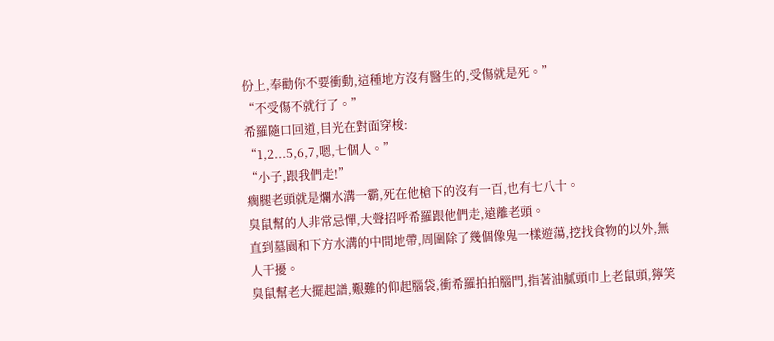份上,奉勸你不要衝動,這種地方沒有醫生的,受傷就是死。”
“不受傷不就行了。”
希羅隨口回道,目光在對面穿梭:
“1,2...5,6,7,嗯,七個人。”
“小子,跟我們走!”
瘸腿老頭就是爛水溝一霸,死在他槍下的沒有一百,也有七八十。
臭鼠幫的人非常忌憚,大聲招呼希羅跟他們走,遠離老頭。
直到墓園和下方水溝的中間地帶,周圍除了幾個像鬼一樣遊蕩,挖找食物的以外,無人干擾。
臭鼠幫老大擺起譜,艱難的仰起腦袋,衝希羅拍拍腦門,指著油膩頭巾上老鼠頭,獰笑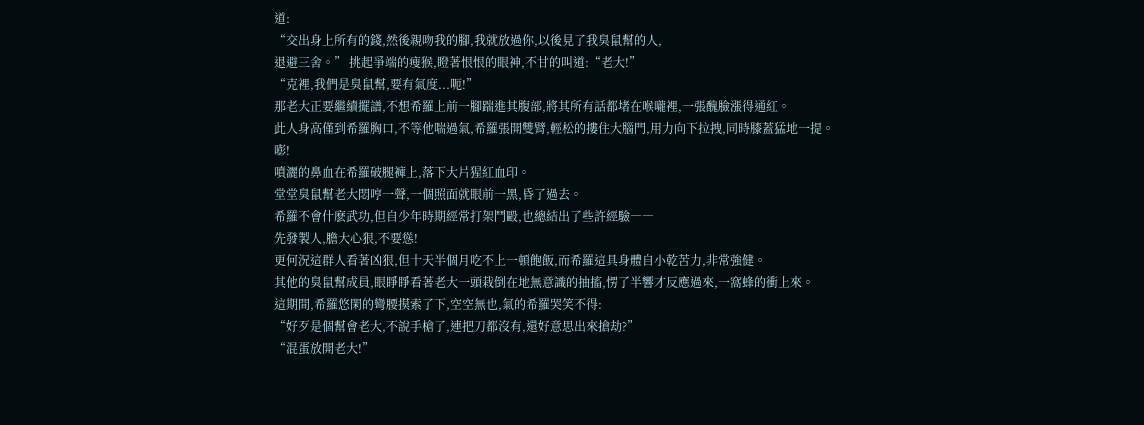道:
“交出身上所有的錢,然後親吻我的腳,我就放過你,以後見了我臭鼠幫的人,
退避三舍。” 挑起爭端的瘦猴,瞪著恨恨的眼神,不甘的叫道:“老大!”
“克裡,我們是臭鼠幫,要有氣度...呃!”
那老大正要繼續擺譜,不想希羅上前一腳踹進其腹部,將其所有話都堵在喉嚨裡,一張醜臉漲得通紅。
此人身高僅到希羅胸口,不等他喘過氣,希羅張開雙臂,輕松的摟住大腦門,用力向下拉拽,同時膝蓋猛地一提。
嘭!
噴灑的鼻血在希羅破腿褲上,落下大片猩紅血印。
堂堂臭鼠幫老大悶哼一聲,一個照面就眼前一黑,昏了過去。
希羅不會什麽武功,但自少年時期經常打架鬥毆,也總結出了些許經驗――
先發製人,膽大心狠,不要慫!
更何況這群人看著凶狠,但十天半個月吃不上一頓飽飯,而希羅這具身體自小乾苦力,非常強健。
其他的臭鼠幫成員,眼睜睜看著老大一頭栽倒在地無意識的抽搐,愣了半響才反應過來,一窩蜂的衝上來。
這期間,希羅悠閑的彎腰摸索了下,空空無也,氣的希羅哭笑不得:
“好歹是個幫會老大,不說手槍了,連把刀都沒有,還好意思出來搶劫?”
“混蛋放開老大!”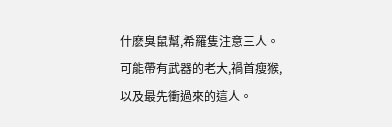什麽臭鼠幫,希羅隻注意三人。
可能帶有武器的老大,禍首瘦猴,以及最先衝過來的這人。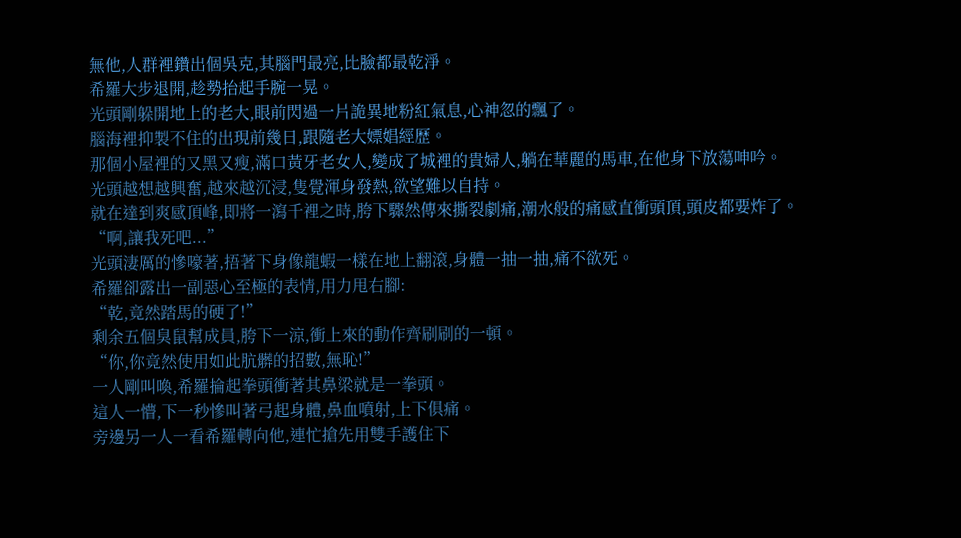無他,人群裡鑽出個吳克,其腦門最亮,比臉都最乾淨。
希羅大步退開,趁勢抬起手腕一晃。
光頭剛躲開地上的老大,眼前閃過一片詭異地粉紅氣息,心神忽的飄了。
腦海裡抑製不住的出現前幾日,跟隨老大嫖娼經歷。
那個小屋裡的又黑又瘦,滿口黃牙老女人,變成了城裡的貴婦人,躺在華麗的馬車,在他身下放蕩呻吟。
光頭越想越興奮,越來越沉浸,隻覺渾身發熱,欲望難以自持。
就在達到爽感頂峰,即將一瀉千裡之時,胯下驟然傳來撕裂劇痛,潮水般的痛感直衝頭頂,頭皮都要炸了。
“啊,讓我死吧...”
光頭淒厲的慘嚎著,捂著下身像龍蝦一樣在地上翻滾,身體一抽一抽,痛不欲死。
希羅卻露出一副惡心至極的表情,用力甩右腳:
“乾,竟然踏馬的硬了!”
剩余五個臭鼠幫成員,胯下一涼,衝上來的動作齊刷刷的一頓。
“你,你竟然使用如此肮髒的招數,無恥!”
一人剛叫喚,希羅掄起拳頭衝著其鼻梁就是一拳頭。
這人一懵,下一秒慘叫著弓起身體,鼻血噴射,上下俱痛。
旁邊另一人一看希羅轉向他,連忙搶先用雙手護住下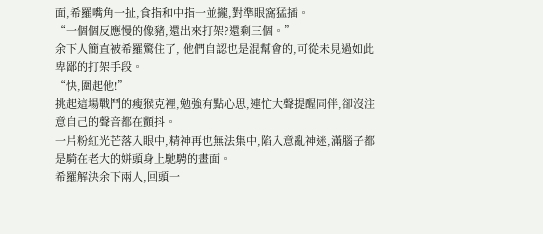面,希羅嘴角一扯,食指和中指一並攏,對準眼窩猛插。
“一個個反應慢的像豬,還出來打架?還剩三個。”
余下人簡直被希羅驚住了, 他們自認也是混幫會的,可從未見過如此卑鄙的打架手段。
“快,圍起他!”
挑起這場戰鬥的瘦猴克裡,勉強有點心思,連忙大聲提醒同伴,卻沒注意自己的聲音都在顫抖。
一片粉紅光芒落入眼中,精神再也無法集中,陷入意亂神迷,滿腦子都是騎在老大的姘頭身上馳騁的畫面。
希羅解決余下兩人,回頭一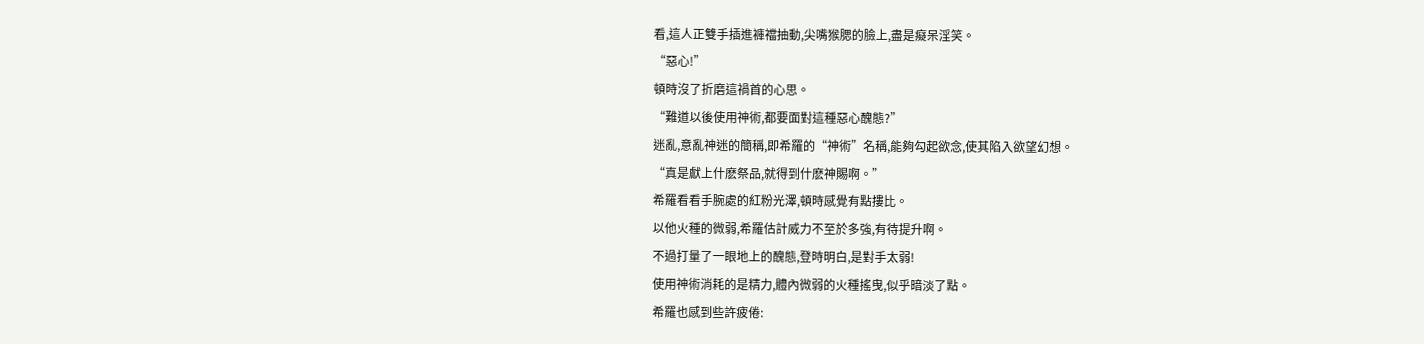看,這人正雙手插進褲襠抽動,尖嘴猴腮的臉上,盡是癡呆淫笑。
“惡心!”
頓時沒了折磨這禍首的心思。
“難道以後使用神術,都要面對這種惡心醜態?”
迷亂,意亂神迷的簡稱,即希羅的“神術”名稱,能夠勾起欲念,使其陷入欲望幻想。
“真是獻上什麽祭品,就得到什麽神賜啊。”
希羅看看手腕處的紅粉光澤,頓時感覺有點摟比。
以他火種的微弱,希羅估計威力不至於多強,有待提升啊。
不過打量了一眼地上的醜態,登時明白,是對手太弱!
使用神術消耗的是精力,體內微弱的火種搖曳,似乎暗淡了點。
希羅也感到些許疲倦: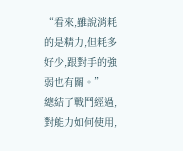“看來,雖說消耗的是精力,但耗多好少,跟對手的強弱也有關。”
總結了戰鬥經過,對能力如何使用,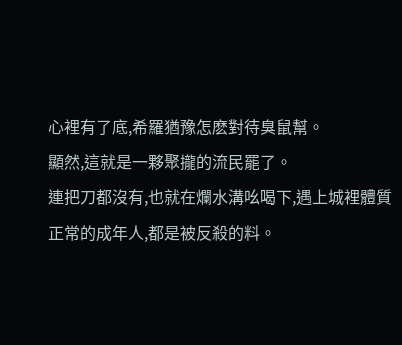心裡有了底,希羅猶豫怎麽對待臭鼠幫。
顯然,這就是一夥聚攏的流民罷了。
連把刀都沒有,也就在爛水溝吆喝下,遇上城裡體質正常的成年人,都是被反殺的料。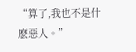“算了,我也不是什麽惡人。”